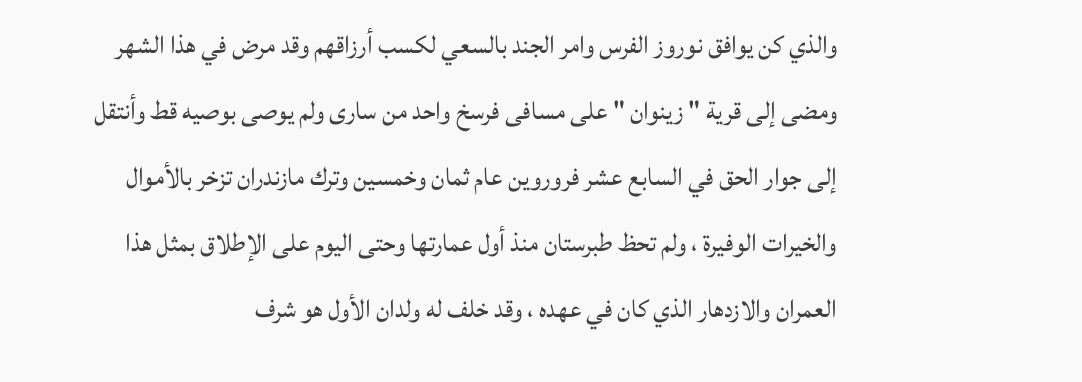والذي كن يوافق نوروز الفرس وامر الجند بالسعي لكسب أرزاقهم وقد مرض في هذا الشهر ومضى إلى قرية " زينوان " على مسافى فرسخ واحد من سارى ولم يوصى بوصيه قط وأنتقل إلى جوار الحق في السابع عشر فروروين عام ثمان وخمسين وترك مازندران تزخر بالأموال والخيرات الوفيرة ، ولم تحظ طبرستان منذ أول عمارتها وحتى اليوم على الإطلاق بمثل هذا العمران والازدهار الذي كان في عهده ، وقد خلف له ولدان الأول هو شرف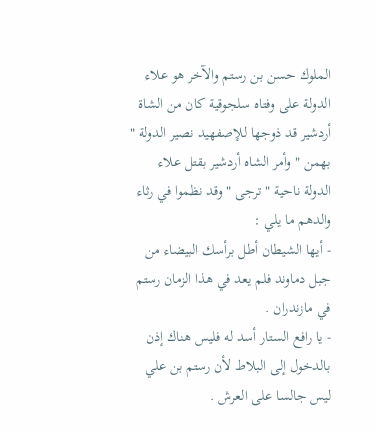الملوك حسن بن رستم والآخر هو علاء الدولة على وفتاه سلجوقية كان من الشاة أردشير قد ذوجها للإصفهيد نصير الدولة " بهمن " وأمر الشاه أردشير بقتل علاء الدولة ناحية " ترجى " وقد نظموا في رثاء والدهم ما يلي :
- أيها الشيطان أطل برأسك البيضاء من جبل دماوند فلم يعد في هذا الزمان رستم في مازندران .
- يا رافع الستار أسد له فليس هناك إذن بالدخول إلى البلاط لأن رستم بن علي ليس جالسا على العرش .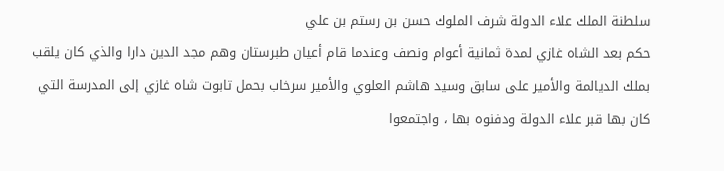سلطنة الملك علاء الدولة شرف الملوك حسن بن رستم بن علي
حكم بعد الشاه غازي لمدة ثمانية أعوام ونصف وعندما قام أعيان طبرستان وهم مجد الدين دارا والذي كان يلقب بملك الديالمة والأمير على سابق وسيد هاشم العلوي والأمير سرخاب بحمل تابوت شاه غازي إلى المدرسة التي كان بها قبر علاء الدولة ودفنوه بها ، واجتمعوا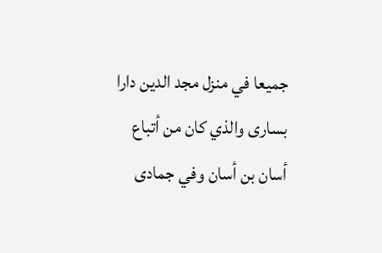جميعا في منزل مجد الدين دارا بسارى والذي كان من أتباع أسان بن أسان وفي جمادى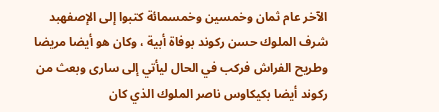الآخر عام ثمان وخمسين وخمسمائة كتبوا إلى الإصفهبد شرف الملوك حسن ركوند بوفاة أبية ، وكان هو أيضا مريضا وطريح الفراش فركب في الحال ليأتي إلى سارى وبعث من ركوند أيضا بكيكاوس ناصر الملوك الذي كان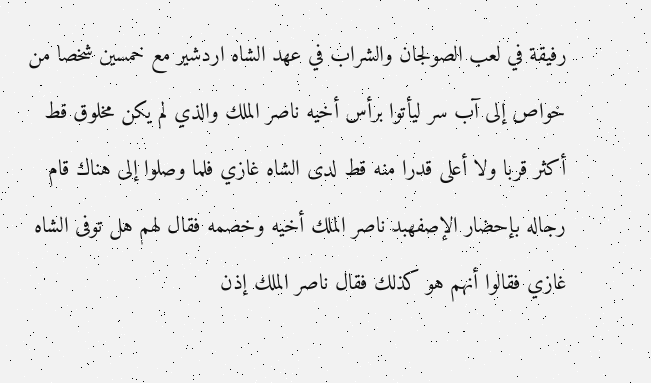رفيقة في لعب الصولجان والشراب في عهد الشاه اردشير مع خمسين شخصا من خواص إلى آب سر ليأتوا برأس أخيه ناصر الملك والذي لم يكن مخلوق قط أكثر قربا ولا أعلى قدرا منه قط لدى الشاه غازي فلما وصلوا إلى هناك قام رجاله بإحضار الإصفهبد ناصر الملك أخيه وخصمه فقال لهم هل توفى الشاه غازي فقالوا أنهم هو كذلك فقال ناصر الملك إذن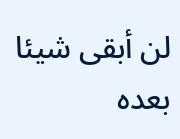لن أبقى شيئا بعده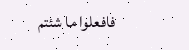فافعلوا ما شئتم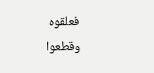فعلقوه وقطعوا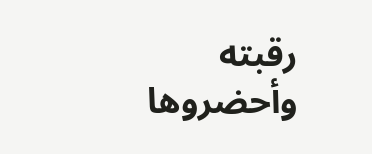رقبته وأحضروها